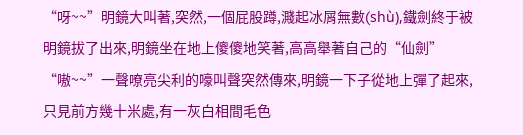“呀~~”明鏡大叫著,突然,一個屁股蹲,濺起冰屑無數(shù),鐵劍終于被明鏡拔了出來,明鏡坐在地上傻傻地笑著,高高舉著自己的“仙劍”
“嗷~~”一聲嘹亮尖利的嚎叫聲突然傳來,明鏡一下子從地上彈了起來,只見前方幾十米處,有一灰白相間毛色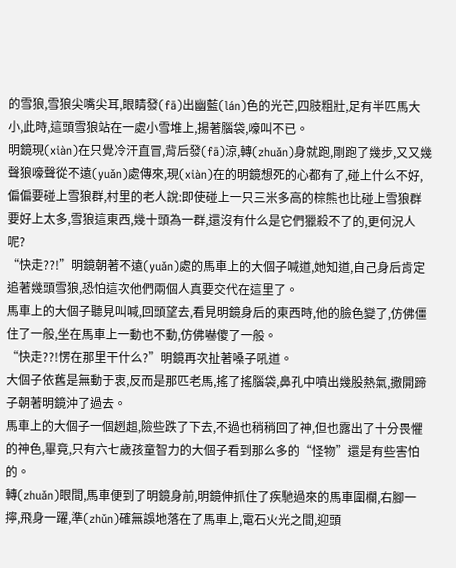的雪狼,雪狼尖嘴尖耳,眼睛發(fā)出幽藍(lán)色的光芒,四肢粗壯,足有半匹馬大小,此時,這頭雪狼站在一處小雪堆上,揚著腦袋,嚎叫不已。
明鏡現(xiàn)在只覺冷汗直冒,背后發(fā)涼,轉(zhuǎn)身就跑,剛跑了幾步,又又幾聲狼嚎聲從不遠(yuǎn)處傳來,現(xiàn)在的明鏡想死的心都有了,碰上什么不好,偏偏要碰上雪狼群,村里的老人說:即使碰上一只三米多高的棕熊也比碰上雪狼群要好上太多,雪狼這東西,幾十頭為一群,還沒有什么是它們獵殺不了的,更何況人呢?
“快走??!”明鏡朝著不遠(yuǎn)處的馬車上的大個子喊道,她知道,自己身后肯定追著幾頭雪狼,恐怕這次他們兩個人真要交代在這里了。
馬車上的大個子聽見叫喊,回頭望去,看見明鏡身后的東西時,他的臉色變了,仿佛僵住了一般,坐在馬車上一動也不動,仿佛嚇傻了一般。
“快走??!愣在那里干什么?”明鏡再次扯著嗓子吼道。
大個子依舊是無動于衷,反而是那匹老馬,搖了搖腦袋,鼻孔中噴出幾股熱氣,撒開蹄子朝著明鏡沖了過去。
馬車上的大個子一個趔趄,險些跌了下去,不過也稍稍回了神,但也露出了十分畏懼的神色,畢竟,只有六七歲孩童智力的大個子看到那么多的“怪物”還是有些害怕的。
轉(zhuǎn)眼間,馬車便到了明鏡身前,明鏡伸抓住了疾馳過來的馬車圍欄,右腳一擰,飛身一躍,準(zhǔn)確無誤地落在了馬車上,電石火光之間,迎頭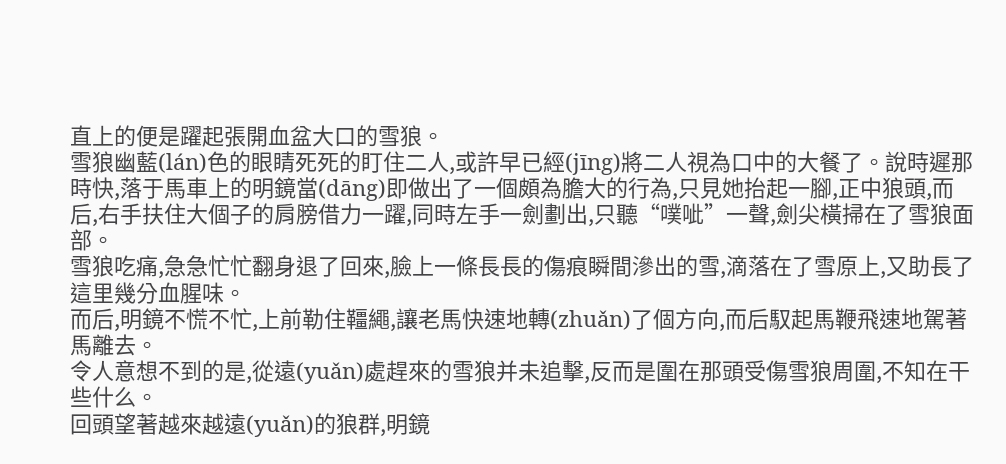直上的便是躍起張開血盆大口的雪狼。
雪狼幽藍(lán)色的眼睛死死的盯住二人,或許早已經(jīng)將二人視為口中的大餐了。說時遲那時快,落于馬車上的明鏡當(dāng)即做出了一個頗為膽大的行為,只見她抬起一腳,正中狼頭,而后,右手扶住大個子的肩膀借力一躍,同時左手一劍劃出,只聽“噗呲”一聲,劍尖橫掃在了雪狼面部。
雪狼吃痛,急急忙忙翻身退了回來,臉上一條長長的傷痕瞬間滲出的雪,滴落在了雪原上,又助長了這里幾分血腥味。
而后,明鏡不慌不忙,上前勒住韁繩,讓老馬快速地轉(zhuǎn)了個方向,而后馭起馬鞭飛速地駕著馬離去。
令人意想不到的是,從遠(yuǎn)處趕來的雪狼并未追擊,反而是圍在那頭受傷雪狼周圍,不知在干些什么。
回頭望著越來越遠(yuǎn)的狼群,明鏡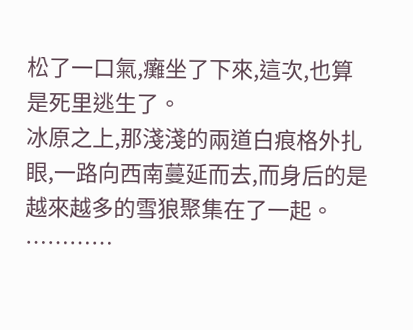松了一口氣,癱坐了下來,這次,也算是死里逃生了。
冰原之上,那淺淺的兩道白痕格外扎眼,一路向西南蔓延而去,而身后的是越來越多的雪狼聚集在了一起。
…………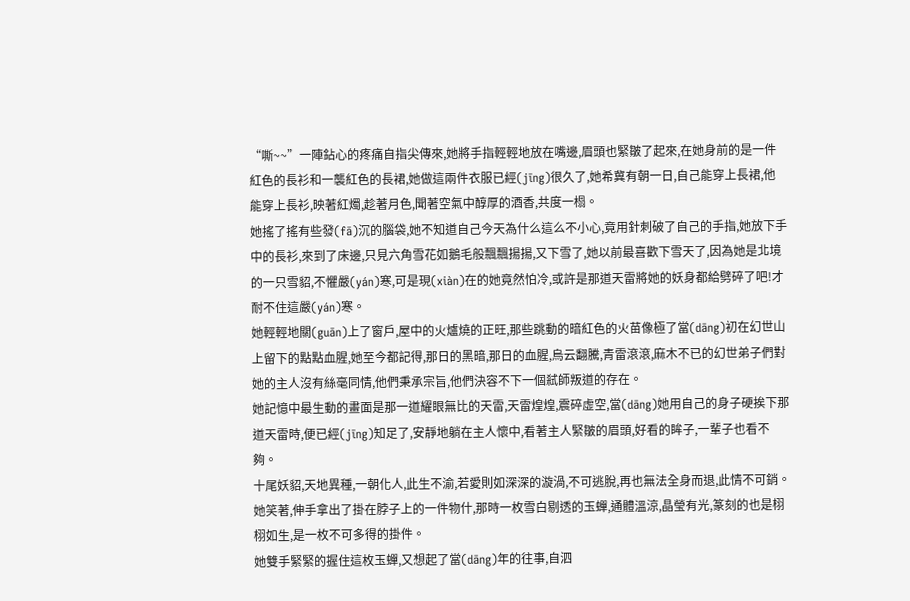“嘶~~”一陣鉆心的疼痛自指尖傳來,她將手指輕輕地放在嘴邊,眉頭也緊皺了起來,在她身前的是一件紅色的長衫和一襲紅色的長裙,她做這兩件衣服已經(jīng)很久了,她希冀有朝一日,自己能穿上長裙,他能穿上長衫,映著紅燭,趁著月色,聞著空氣中醇厚的酒香,共度一榻。
她搖了搖有些發(fā)沉的腦袋,她不知道自己今天為什么這么不小心,竟用針刺破了自己的手指,她放下手中的長衫,來到了床邊,只見六角雪花如鵝毛般飄飄揚揚,又下雪了,她以前最喜歡下雪天了,因為她是北境的一只雪貂,不懼嚴(yán)寒,可是現(xiàn)在的她竟然怕冷,或許是那道天雷將她的妖身都給劈碎了吧!才耐不住這嚴(yán)寒。
她輕輕地關(guān)上了窗戶,屋中的火爐燒的正旺,那些跳動的暗紅色的火苗像極了當(dāng)初在幻世山上留下的點點血腥,她至今都記得,那日的黑暗,那日的血腥,烏云翻騰,青雷滾滾,麻木不已的幻世弟子們對她的主人沒有絲毫同情,他們秉承宗旨,他們決容不下一個弒師叛道的存在。
她記憶中最生動的畫面是那一道耀眼無比的天雷,天雷煌煌,震碎虛空,當(dāng)她用自己的身子硬挨下那道天雷時,便已經(jīng)知足了,安靜地躺在主人懷中,看著主人緊皺的眉頭,好看的眸子,一輩子也看不夠。
十尾妖貂,天地異種,一朝化人,此生不渝,若愛則如深深的漩渦,不可逃脫,再也無法全身而退,此情不可銷。
她笑著,伸手拿出了掛在脖子上的一件物什,那時一枚雪白剔透的玉蟬,通體溫涼,晶瑩有光,篆刻的也是栩栩如生,是一枚不可多得的掛件。
她雙手緊緊的握住這枚玉蟬,又想起了當(dāng)年的往事,自泗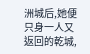洲城后,她便只身一人又返回的乾城,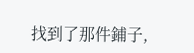找到了那件鋪子,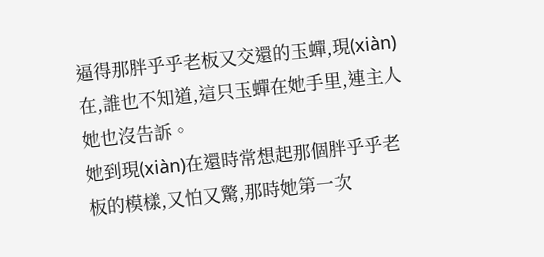逼得那胖乎乎老板又交還的玉蟬,現(xiàn)在,誰也不知道,這只玉蟬在她手里,連主人她也沒告訴。
她到現(xiàn)在還時常想起那個胖乎乎老板的模樣,又怕又驚,那時她第一次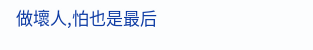做壞人,怕也是最后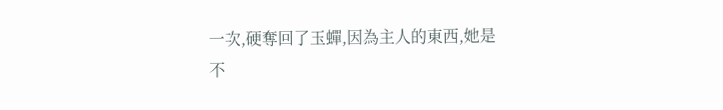一次,硬奪回了玉蟬,因為主人的東西,她是不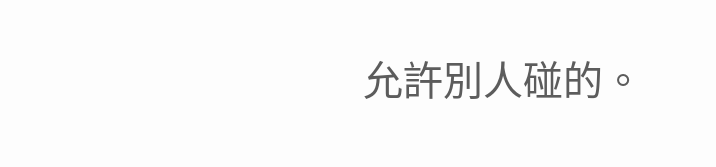允許別人碰的。